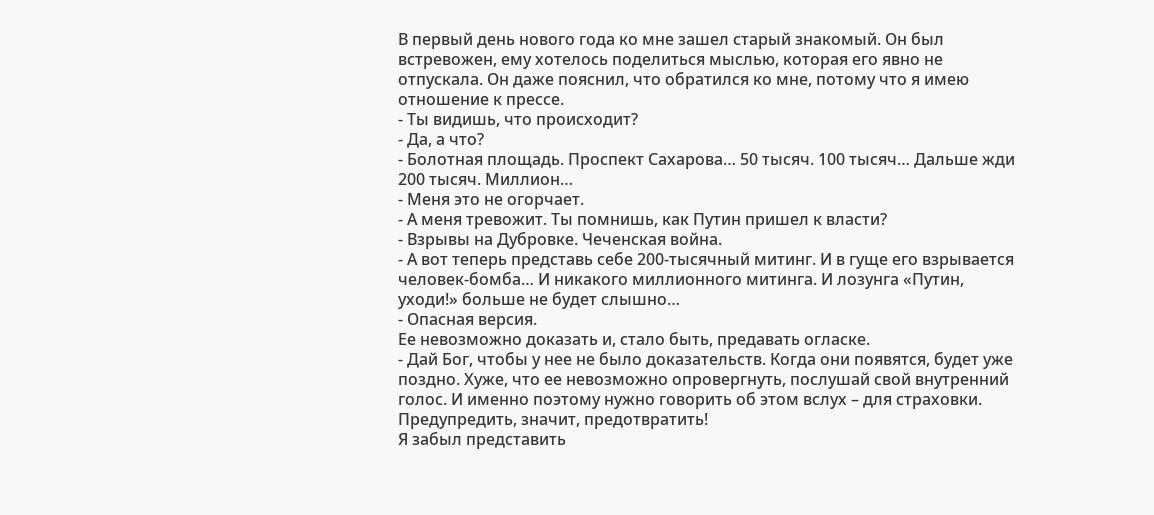В первый день нового года ко мне зашел старый знакомый. Он был встревожен, ему хотелось поделиться мыслью, которая его явно не отпускала. Он даже пояснил, что обратился ко мне, потому что я имею отношение к прессе.
- Ты видишь, что происходит?
- Да, а что?
- Болотная площадь. Проспект Сахарова… 50 тысяч. 100 тысяч… Дальше жди 200 тысяч. Миллион…
- Меня это не огорчает.
- А меня тревожит. Ты помнишь, как Путин пришел к власти?
- Взрывы на Дубровке. Чеченская война.
- А вот теперь представь себе 200-тысячный митинг. И в гуще его взрывается человек-бомба… И никакого миллионного митинга. И лозунга «Путин, уходи!» больше не будет слышно…
- Опасная версия.
Ее невозможно доказать и, стало быть, предавать огласке.
- Дай Бог, чтобы у нее не было доказательств. Когда они появятся, будет уже поздно. Хуже, что ее невозможно опровергнуть, послушай свой внутренний голос. И именно поэтому нужно говорить об этом вслух – для страховки. Предупредить, значит, предотвратить!
Я забыл представить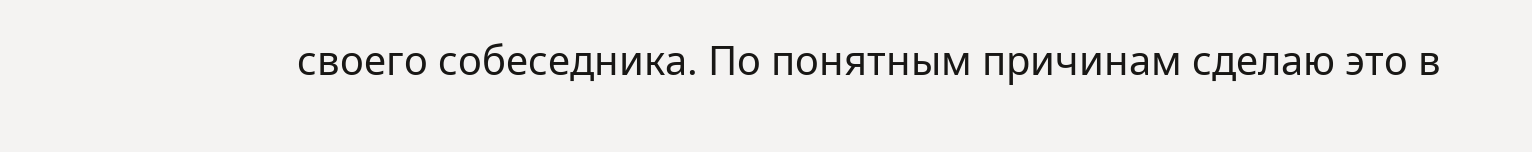своего собеседника. По понятным причинам сделаю это в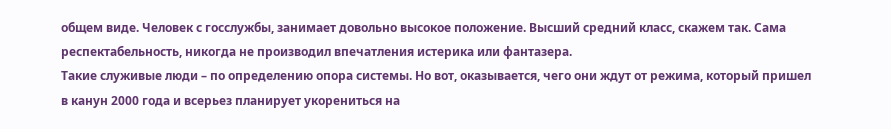общем виде. Человек с госслужбы, занимает довольно высокое положение. Высший средний класс, скажем так. Сама респектабельность, никогда не производил впечатления истерика или фантазера.
Такие служивые люди – по определению опора системы. Но вот, оказывается, чего они ждут от режима, который пришел в канун 2000 года и всерьез планирует укорениться на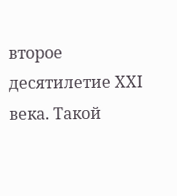второе десятилетие ХХI века. Такой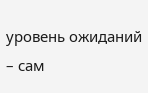уровень ожиданий – сам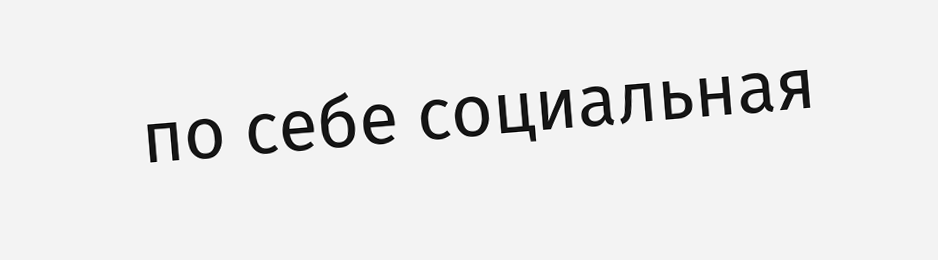по себе социальная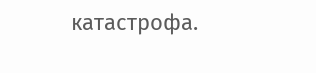катастрофа.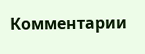Комментарии